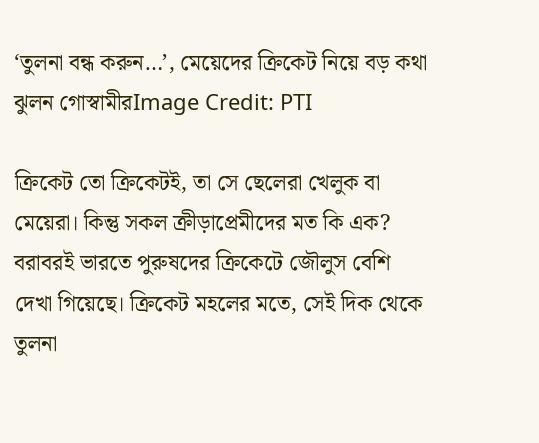‘তুলনা বন্ধ করুন…’, মেয়েদের ক্রিকেট নিয়ে বড় কথা ঝুলন গোস্বামীরImage Credit: PTI

ক্রিকেট তো ক্রিকেটই, তা সে ছেলেরা খেলুক বা মেয়েরা। কিন্তু সকল ক্রীড়াপ্রেমীদের মত কি এক? বরাবরই ভারতে পুরুষদের ক্রিকেটে জৌলুস বেশি দেখা গিয়েছে। ক্রিকেট মহলের মতে, সেই দিক থেকে তুলনা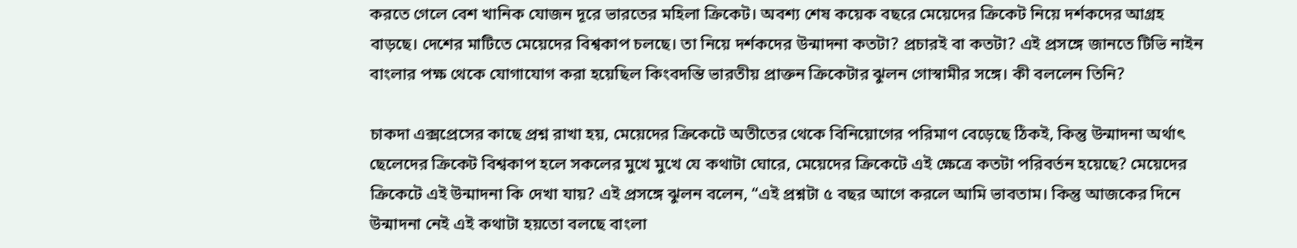করতে গেলে বেশ খানিক যোজন দূরে ভারতের মহিলা ক্রিকেট। অবশ্য শেষ কয়েক বছরে মেয়েদের ক্রিকেট নিয়ে দর্শকদের আগ্রহ বাড়ছে। দেশের মাটিতে মেয়েদের বিশ্বকাপ চলছে। তা নিয়ে দর্শকদের উন্মাদনা কতটা? প্রচারই বা কতটা? এই প্রসঙ্গে জানতে টিভি নাইন বাংলার পক্ষ থেকে যোগাযোগ করা হয়েছিল কিংবদন্তি ভারতীয় প্রাক্তন ক্রিকেটার ঝুলন গোস্বামীর সঙ্গে। কী বললেন তিনি?

চাকদা এক্সপ্রেসের কাছে প্রশ্ন রাখা হয়, মেয়েদের ক্রিকেটে অতীতের থেকে বিনিয়োগের পরিমাণ বেড়েছে ঠিকই, কিন্তু উন্মাদনা অর্থাৎ ছেলেদের ক্রিকেট বিশ্বকাপ হলে সকলের মুখে মুখে যে কথাটা ঘোরে, মেয়েদের ক্রিকেটে এই ক্ষেত্রে কতটা পরিবর্তন হয়েছে? মেয়েদের ক্রিকেটে এই উন্মাদনা কি দেখা যায়? এই প্রসঙ্গে ঝুলন বলেন, “এই প্রশ্নটা ৫ বছর আগে করলে আমি ভাবতাম। কিন্তু আজকের দিনে উন্মাদনা নেই এই কথাটা হয়তো বলছে বাংলা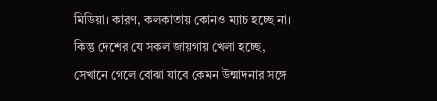মিডিয়া। কারণ, কলকাতায় কোনও ম্যাচ হচ্ছে না। কিন্তু দেশের যে সকল জায়গায় খেলা হচ্ছে, সেখানে গেলে বোঝা যাবে কেমন উন্মাদনার সঙ্গে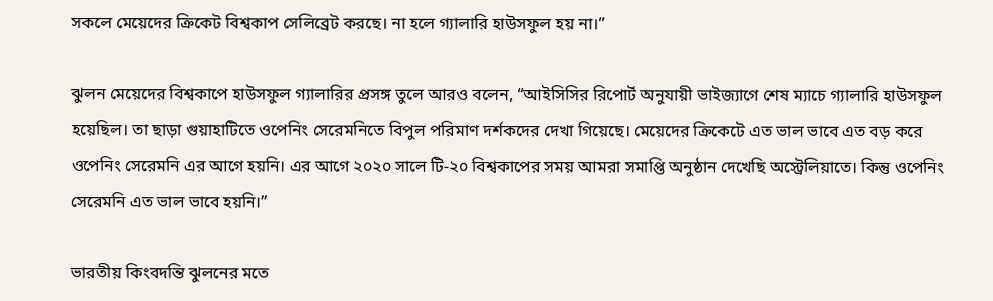সকলে মেয়েদের ক্রিকেট বিশ্বকাপ সেলিব্রেট করছে। না হলে গ্যালারি হাউসফুল হয় না।”

ঝুলন মেয়েদের বিশ্বকাপে হাউসফুল গ্যালারির প্রসঙ্গ তুলে আরও বলেন, “আইসিসির রিপোর্ট অনুযায়ী ভাইজ্যাগে শেষ ম্যাচে গ্যালারি হাউসফুল হয়েছিল। তা ছাড়া গুয়াহাটিতে ওপেনিং সেরেমনিতে বিপুল পরিমাণ দর্শকদের দেখা গিয়েছে। মেয়েদের ক্রিকেটে এত ভাল ভাবে এত বড় করে ওপেনিং সেরেমনি এর আগে হয়নি। এর আগে ২০২০ সালে টি-২০ বিশ্বকাপের সময় আমরা সমাপ্তি অনুষ্ঠান দেখেছি অস্ট্রেলিয়াতে। কিন্তু ওপেনিং সেরেমনি এত ভাল ভাবে হয়নি।”

ভারতীয় কিংবদন্তি ঝুলনের মতে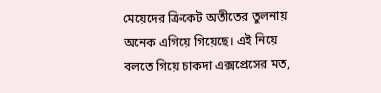মেয়েদের ক্রিকেট অতীতের তুলনায় অনেক এগিয়ে গিয়েছে। এই নিয়ে বলতে গিয়ে চাকদা এক্সপ্রেসের মত,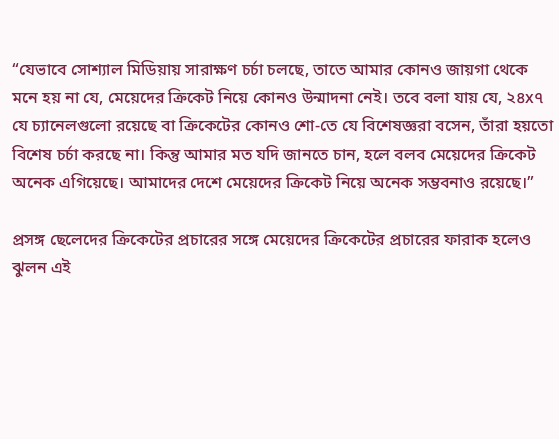“যেভাবে সোশ্যাল মিডিয়ায় সারাক্ষণ চর্চা চলছে, তাতে আমার কোনও জায়গা থেকে মনে হয় না যে, মেয়েদের ক্রিকেট নিয়ে কোনও উন্মাদনা নেই। তবে বলা যায় যে, ২৪x৭ যে চ্যানেলগুলো রয়েছে বা ক্রিকেটের কোনও শো-তে যে বিশেষজ্ঞরা বসেন, তাঁরা হয়তো বিশেষ চর্চা করছে না। কিন্তু আমার মত যদি জানতে চান, হলে বলব মেয়েদের ক্রিকেট অনেক এগিয়েছে। আমাদের দেশে মেয়েদের ক্রিকেট নিয়ে অনেক সম্ভবনাও রয়েছে।”

প্রসঙ্গ ছেলেদের ক্রিকেটের প্রচারের সঙ্গে মেয়েদের ক্রিকেটের প্রচারের ফারাক হলেও ঝুলন এই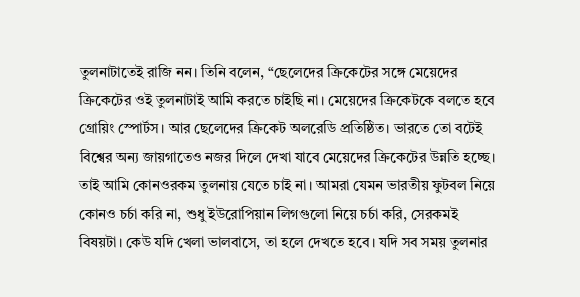তুলনাটাতেই রাজি নন। তিনি বলেন, “ছেলেদের ক্রিকেটের সঙ্গে মেয়েদের ক্রিকেটের ওই তুলনাটাই আমি করতে চাইছি না। মেয়েদের ক্রিকেটকে বলতে হবে গ্রোয়িং স্পোর্টস। আর ছেলেদের ক্রিকেট অলরেডি প্রতিষ্ঠিত। ভারতে তো বটেই বিশ্বের অন্য জায়গাতেও নজর দিলে দেখা যাবে মেয়েদের ক্রিকেটের উন্নতি হচ্ছে। তাই আমি কোনওরকম তুলনায় যেতে চাই না। আমরা যেমন ভারতীয় ফুটবল নিয়ে কোনও চর্চা করি না, শুধু ইউরোপিয়ান লিগগুলো নিয়ে চর্চা করি, সেরকমই বিষয়টা। কেউ যদি খেলা ভালবাসে, তা হলে দেখতে হবে। যদি সব সময় তুলনার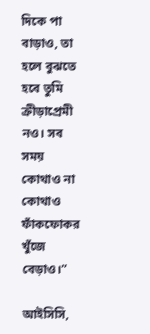দিকে পা বাড়াও, তা হলে বুঝতে হবে তুমি ক্রীড়াপ্রেমী নও। সব সময় কোথাও না কোথাও ফাঁকফোকর খুঁজে বেড়াও।”

আইসিসি,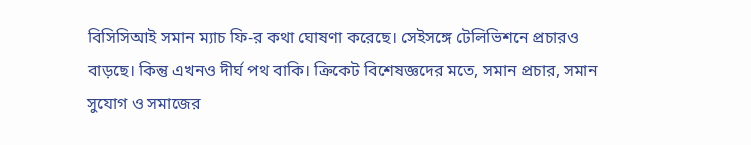বিসিসিআই সমান ম্যাচ ফি-র কথা ঘোষণা করেছে। সেইসঙ্গে টেলিভিশনে প্রচারও বাড়ছে। কিন্তু এখনও দীর্ঘ পথ বাকি। ক্রিকেট বিশেষজ্ঞদের মতে, সমান প্রচার, সমান সুযোগ ও সমাজের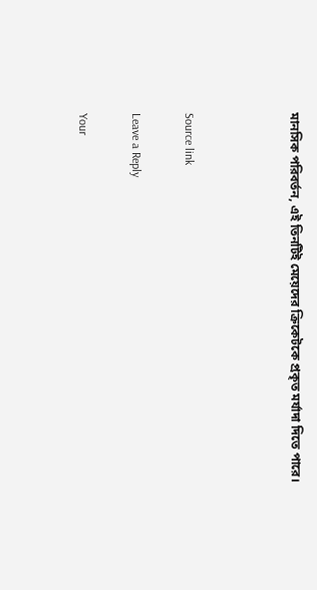মানসিক পরিবর্তন, এই তিনটিই মেয়েদের ক্রিকেটকে প্রকৃত মর্যাদা দিতে পারে।



Source link

Leave a Reply

Your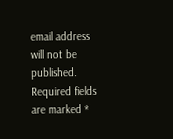email address will not be published. Required fields are marked *